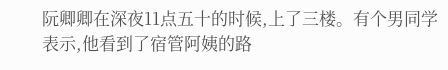阮卿卿在深夜11点五十的时候,上了三楼。有个男同学表示,他看到了宿管阿姨的路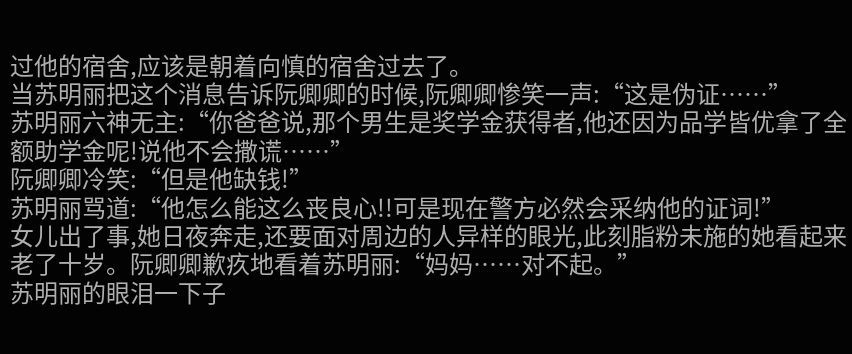过他的宿舍,应该是朝着向慎的宿舍过去了。
当苏明丽把这个消息告诉阮卿卿的时候,阮卿卿惨笑一声:“这是伪证……”
苏明丽六神无主:“你爸爸说,那个男生是奖学金获得者,他还因为品学皆优拿了全额助学金呢!说他不会撒谎……”
阮卿卿冷笑:“但是他缺钱!”
苏明丽骂道:“他怎么能这么丧良心!!可是现在警方必然会采纳他的证词!”
女儿出了事,她日夜奔走,还要面对周边的人异样的眼光,此刻脂粉未施的她看起来老了十岁。阮卿卿歉疚地看着苏明丽:“妈妈……对不起。”
苏明丽的眼泪一下子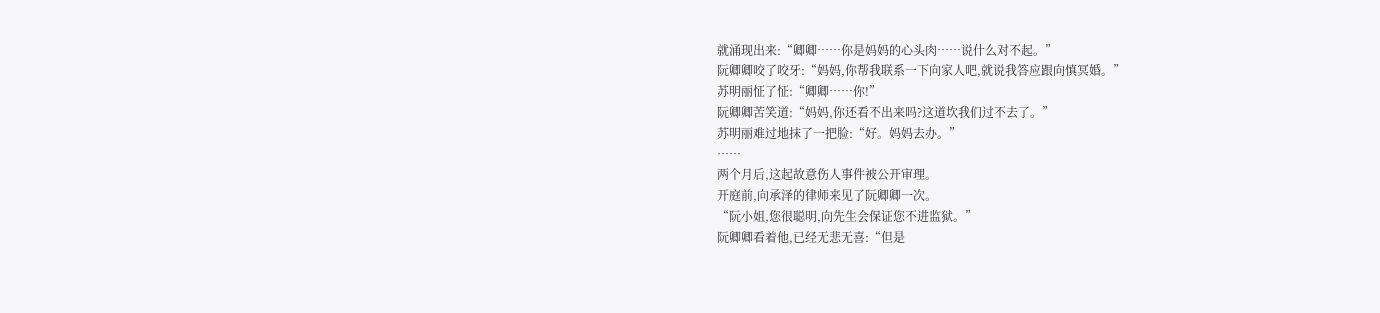就涌现出来:“卿卿……你是妈妈的心头肉……说什么对不起。”
阮卿卿咬了咬牙:“妈妈,你帮我联系一下向家人吧,就说我答应跟向慎冥婚。”
苏明丽怔了怔:“卿卿……你!”
阮卿卿苦笑道:“妈妈,你还看不出来吗?这道坎我们过不去了。”
苏明丽难过地抹了一把脸:“好。妈妈去办。”
……
两个月后,这起故意伤人事件被公开审理。
开庭前,向承泽的律师来见了阮卿卿一次。
“阮小姐,您很聪明,向先生会保证您不进监狱。”
阮卿卿看着他,已经无悲无喜:“但是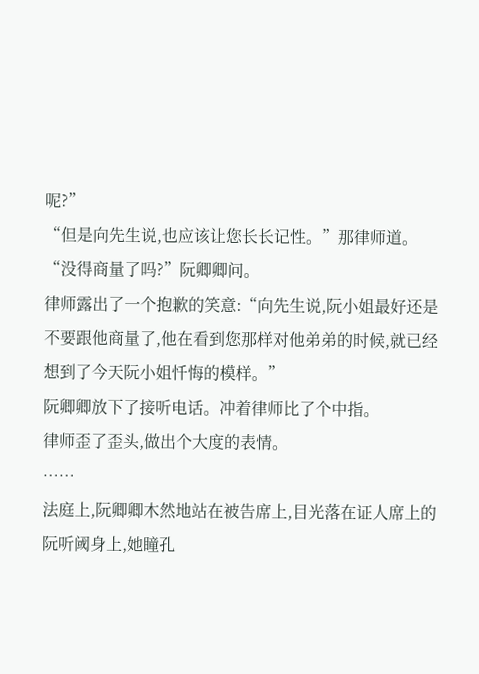呢?”
“但是向先生说,也应该让您长长记性。”那律师道。
“没得商量了吗?”阮卿卿问。
律师露出了一个抱歉的笑意:“向先生说,阮小姐最好还是不要跟他商量了,他在看到您那样对他弟弟的时候,就已经想到了今天阮小姐忏悔的模样。”
阮卿卿放下了接听电话。冲着律师比了个中指。
律师歪了歪头,做出个大度的表情。
……
法庭上,阮卿卿木然地站在被告席上,目光落在证人席上的阮听阈身上,她瞳孔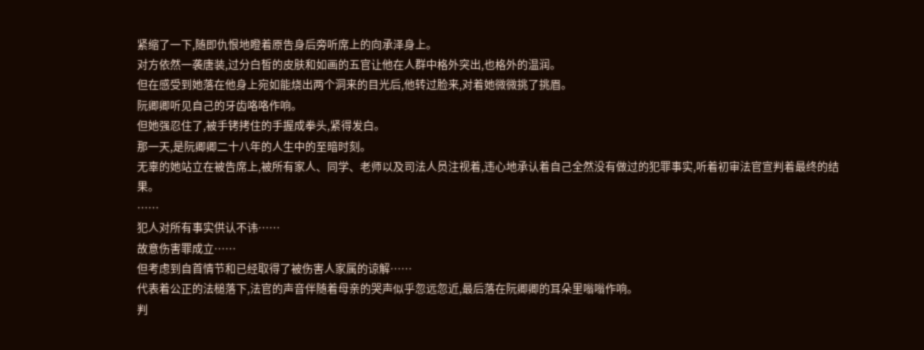紧缩了一下,随即仇恨地瞪着原告身后旁听席上的向承泽身上。
对方依然一袭唐装,过分白皙的皮肤和如画的五官让他在人群中格外突出,也格外的温润。
但在感受到她落在他身上宛如能烧出两个洞来的目光后,他转过脸来,对着她微微挑了挑眉。
阮卿卿听见自己的牙齿咯咯作响。
但她强忍住了,被手铐拷住的手握成拳头,紧得发白。
那一天,是阮卿卿二十八年的人生中的至暗时刻。
无辜的她站立在被告席上,被所有家人、同学、老师以及司法人员注视着,违心地承认着自己全然没有做过的犯罪事实,听着初审法官宣判着最终的结果。
……
犯人对所有事实供认不讳……
故意伤害罪成立……
但考虑到自首情节和已经取得了被伤害人家属的谅解……
代表着公正的法槌落下,法官的声音伴随着母亲的哭声似乎忽远忽近,最后落在阮卿卿的耳朵里嗡嗡作响。
判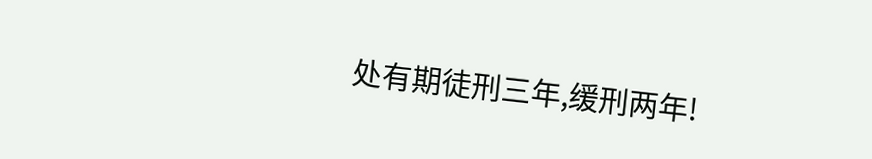处有期徒刑三年,缓刑两年!